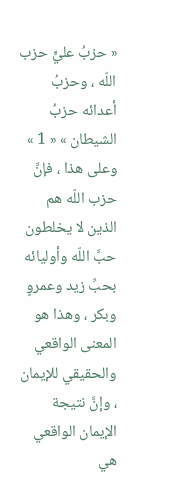« حزبُ عليٍّ حزب اللّه ، وحزبُ أعدائه حزبُ الشيطان » « 1 »
وعلى هذا ، فإنَّ حزب اللّه هم الذين لا يخلطون حبَّ اللّه وأوليائه بحبِّ زيد وعمروٍ وبكر ، وهذا هو المعنى الواقعي والحقيقي للإيمان ، وإنَّ نتيجة الإيمان الواقعي هي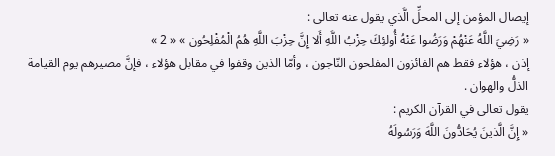إيصال المؤمن إلى المحلِّ الَّذي يقول عنه تعالى :
« رَضِيَ اللَّهُ عَنْهُمْ وَرَضُوا عَنْهُ أُولئِكَ حِزْبُ اللَّهِ أَلا إِنَّ حِزْبَ اللَّهِ هُمُ الْمُفْلِحُون » « 2 »
إذن ، هؤلاء فقط هم الفائزون المفلحون النّاجون ، وأمّا الذين وقفوا في مقابل هؤلاء ، فإنَّ مصيرهم يوم القيامة الذلُّ والهوان .
يقول تعالى في القرآن الكريم :
« إِنَّ الَّذينَ يُحَادُّونَ اللَّهَ وَرَسُولَهُ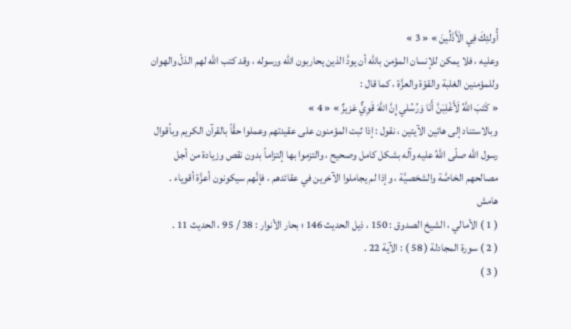أُولئِكَ فِي الْأَذَلِّينَ » « 3 »
وعليه ، فلا يمكن للإنسان المؤمن باللّه أن يودَّ الذين يحاربون اللّه ورسوله ، وقد كتب اللّه لهم الذلّ والهوان وللمؤمنين الغلبة والقوّة والعزَّة ، كما قال :
« كَتَبَ اللَّهُ لَأَغْلِبَنَّ أَنَا وَرُسُلي إِنَّ اللَّهَ قَوِيٌّ عَزيزٌ » « 4 »
وبالاستناد إلى هاتين الآيتين ، نقول : إذا ثبت المؤمنون على عقيدتهم وعملوا حقَّاً بالقرآن الكريم وبأقوال رسول اللّه صلّى اللّهُ عليه وآله بشكل كامل وصحيح ، والتزموا بها إلتزاماً بدون نقص وزيادة من أجل مصالحهم الخاصَّة والشخصيَّة ، وإذا لم يجاملوا الآخرين في عقائدهم ، فإنَّهم سيكونون أعزَّة أقوياء .
هامش
( 1 ) الأمالي ، الشيخ الصدوق : 150 ، ذيل الحديث 146 ؛ بحار الأنوار : 38 / 95 ، الحديث 11 .
( 2 ) سورة المجادلة ( 58 ) : الآية 22 .
( 3 )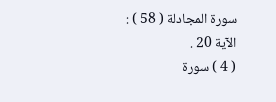سورة المجادلة ( 58 ) : الآية 20 .
( 4 ) سورة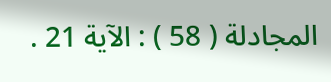المجادلة ( 58 ) : الآية 21 .